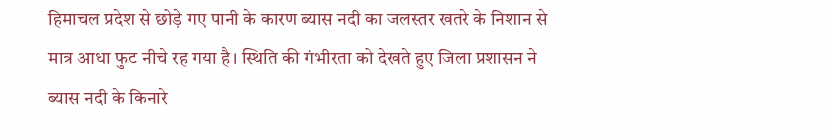हिमाचल प्रदेश से छोड़े गए पानी के कारण ब्यास नदी का जलस्तर खतरे के निशान से मात्र आधा फुट नीचे रह गया है। स्थिति की गंभीरता को देखते हुए जिला प्रशासन ने ब्यास नदी के किनारे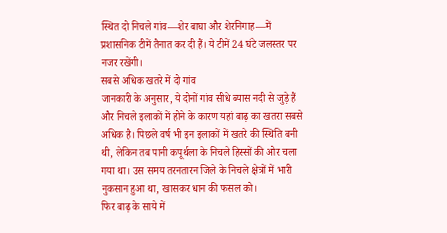स्थित दो निचले गांव—शेर बाघा और शेरनिगाह—में प्रशासनिक टीमें तैनात कर दी हैं। ये टीमें 24 घंटे जलस्तर पर नजर रखेंगी।
सबसे अधिक खतरे में दो गांव
जानकारी के अनुसार, ये दोनों गांव सीधे ब्यास नदी से जुड़े हैं और निचले इलाकों में होने के कारण यहां बाढ़ का खतरा सबसे अधिक है। पिछले वर्ष भी इन इलाकों में खतरे की स्थिति बनी थी, लेकिन तब पानी कपूर्थला के निचले हिस्सों की ओर चला गया था। उस समय तरनतारन जिले के निचले क्षेत्रों में भारी नुकसान हुआ था, खासकर धान की फसल को।
फिर बाढ़ के साये में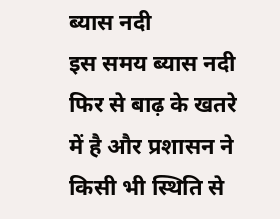ब्यास नदी
इस समय ब्यास नदी फिर से बाढ़ के खतरे में है और प्रशासन ने किसी भी स्थिति से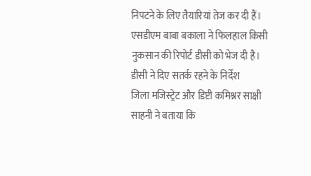निपटने के लिए तैयारियां तेज कर दी हैं। एसडीएम बाबा बकाला ने फिलहाल किसी नुकसान की रिपोर्ट डीसी को भेज दी है।
डीसी ने दिए सतर्क रहने के निर्देश
जिला मजिस्ट्रेट और डिप्टी कमिश्नर साक्षी साहनी ने बताया कि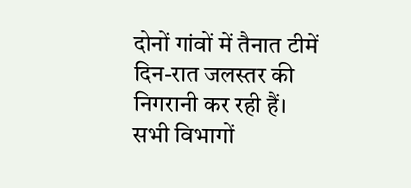दोनों गांवों में तैनात टीमें दिन-रात जलस्तर की निगरानी कर रही हैं। सभी विभागों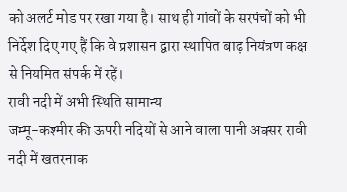को अलर्ट मोड पर रखा गया है। साथ ही गांवों के सरपंचों को भी निर्देश दिए गए हैं कि वे प्रशासन द्वारा स्थापित बाढ़ नियंत्रण कक्ष से नियमित संपर्क में रहें।
रावी नदी में अभी स्थिति सामान्य
जम्मू-कश्मीर की ऊपरी नदियों से आने वाला पानी अक्सर रावी नदी में खतरनाक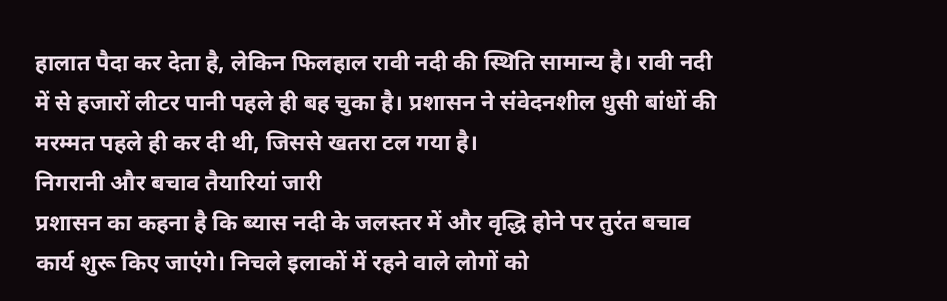हालात पैदा कर देता है, लेकिन फिलहाल रावी नदी की स्थिति सामान्य है। रावी नदी में से हजारों लीटर पानी पहले ही बह चुका है। प्रशासन ने संवेदनशील धुसी बांधों की मरम्मत पहले ही कर दी थी, जिससे खतरा टल गया है।
निगरानी और बचाव तैयारियां जारी
प्रशासन का कहना है कि ब्यास नदी के जलस्तर में और वृद्धि होने पर तुरंत बचाव कार्य शुरू किए जाएंगे। निचले इलाकों में रहने वाले लोगों को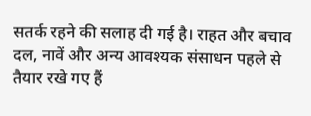सतर्क रहने की सलाह दी गई है। राहत और बचाव दल, नावें और अन्य आवश्यक संसाधन पहले से तैयार रखे गए हैं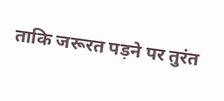ताकि जरूरत पड़ने पर तुरंत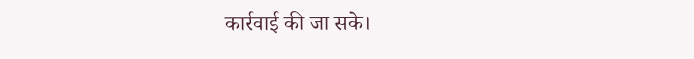कार्रवाई की जा सके।